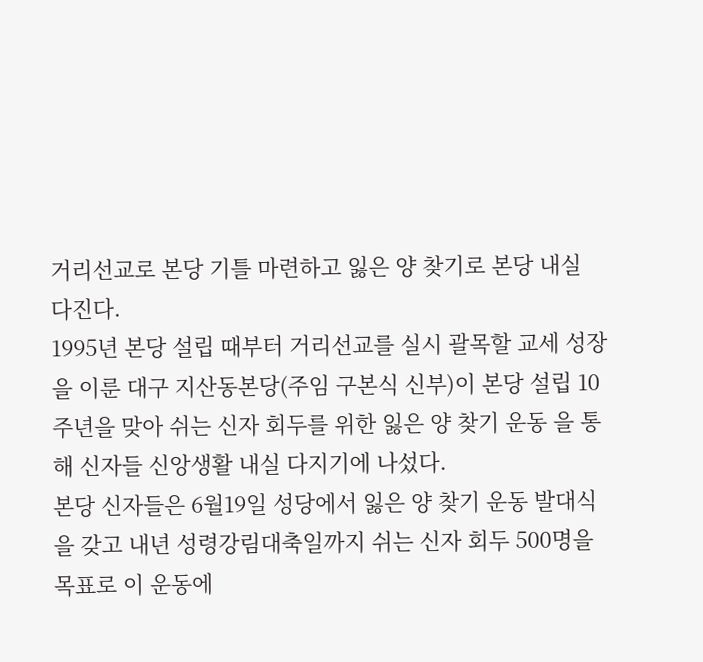거리선교로 본당 기틀 마련하고 잃은 양 찾기로 본당 내실 다진다.
1995년 본당 설립 때부터 거리선교를 실시 괄목할 교세 성장을 이룬 대구 지산동본당(주임 구본식 신부)이 본당 설립 10주년을 맞아 쉬는 신자 회두를 위한 잃은 양 찾기 운동 을 통해 신자들 신앙생활 내실 다지기에 나섰다.
본당 신자들은 6월19일 성당에서 잃은 양 찾기 운동 발대식을 갖고 내년 성령강림대축일까지 쉬는 신자 회두 500명을 목표로 이 운동에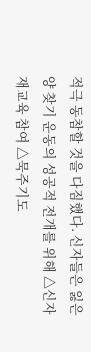적극 동참할 것을 다짐했다. 신자들은 잃은 양 찾기 운동의 성공적 전개를 위해 △신자 재교육 참여 △묵주기도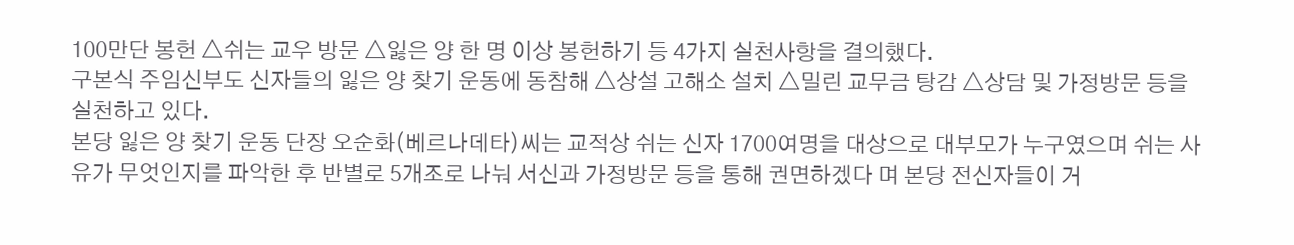100만단 봉헌 △쉬는 교우 방문 △잃은 양 한 명 이상 봉헌하기 등 4가지 실천사항을 결의했다.
구본식 주임신부도 신자들의 잃은 양 찾기 운동에 동참해 △상설 고해소 설치 △밀린 교무금 탕감 △상담 및 가정방문 등을 실천하고 있다.
본당 잃은 양 찾기 운동 단장 오순화(베르나데타)씨는 교적상 쉬는 신자 1700여명을 대상으로 대부모가 누구였으며 쉬는 사유가 무엇인지를 파악한 후 반별로 5개조로 나눠 서신과 가정방문 등을 통해 권면하겠다 며 본당 전신자들이 거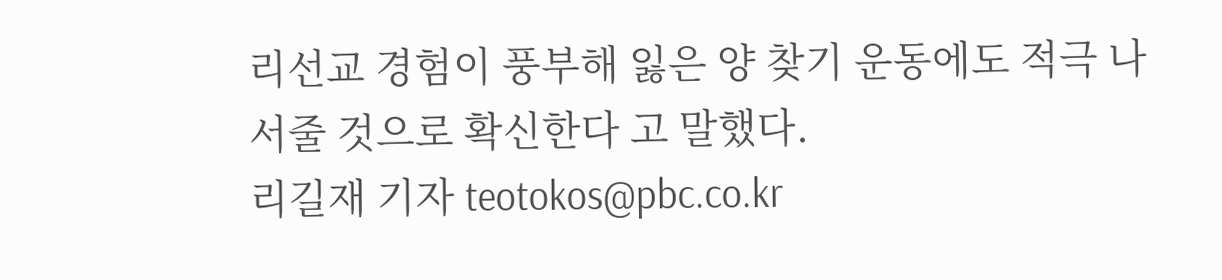리선교 경험이 풍부해 잃은 양 찾기 운동에도 적극 나서줄 것으로 확신한다 고 말했다.
리길재 기자 teotokos@pbc.co.kr